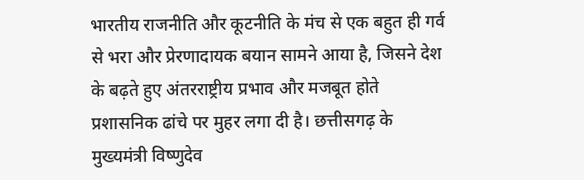भारतीय राजनीति और कूटनीति के मंच से एक बहुत ही गर्व से भरा और प्रेरणादायक बयान सामने आया है, जिसने देश के बढ़ते हुए अंतरराष्ट्रीय प्रभाव और मजबूत होते प्रशासनिक ढांचे पर मुहर लगा दी है। छत्तीसगढ़ के मुख्यमंत्री विष्णुदेव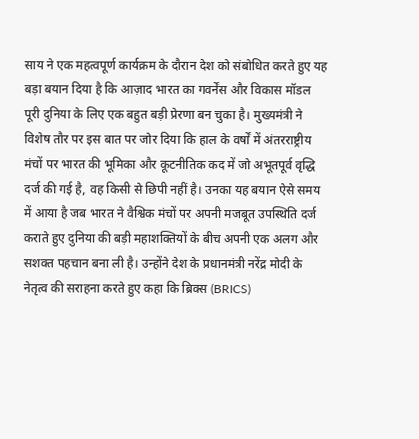साय ने एक महत्वपूर्ण कार्यक्रम के दौरान देश को संबोधित करते हुए यह बड़ा बयान दिया है कि आज़ाद भारत का गवर्नेंस और विकास मॉडल पूरी दुनिया के लिए एक बहुत बड़ी प्रेरणा बन चुका है। मुख्यमंत्री ने विशेष तौर पर इस बात पर जोर दिया कि हाल के वर्षों में अंतरराष्ट्रीय मंचों पर भारत की भूमिका और कूटनीतिक कद में जो अभूतपूर्व वृद्धि दर्ज की गई है, वह किसी से छिपी नहीं है। उनका यह बयान ऐसे समय में आया है जब भारत ने वैश्विक मंचों पर अपनी मजबूत उपस्थिति दर्ज कराते हुए दुनिया की बड़ी महाशक्तियों के बीच अपनी एक अलग और सशक्त पहचान बना ली है। उन्होंने देश के प्रधानमंत्री नरेंद्र मोदी के नेतृत्व की सराहना करते हुए कहा कि ब्रिक्स (BRICS)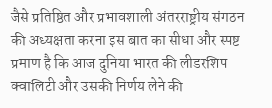जैसे प्रतिष्ठित और प्रभावशाली अंतरराष्ट्रीय संगठन की अध्यक्षता करना इस बात का सीधा और स्पष्ट प्रमाण है कि आज दुनिया भारत की लीडरशिप क्वालिटी और उसकी निर्णय लेने की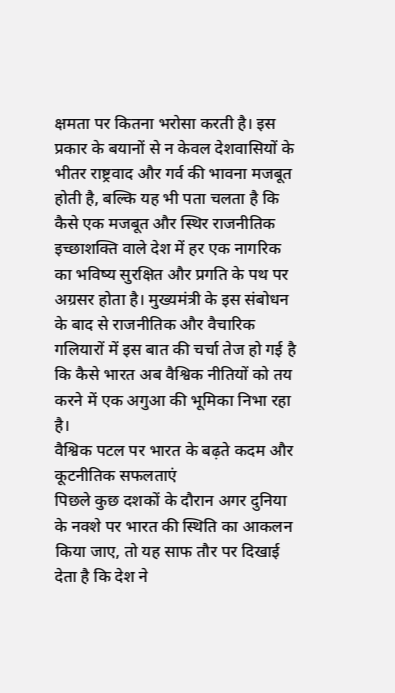क्षमता पर कितना भरोसा करती है। इस प्रकार के बयानों से न केवल देशवासियों के भीतर राष्ट्रवाद और गर्व की भावना मजबूत होती है, बल्कि यह भी पता चलता है कि कैसे एक मजबूत और स्थिर राजनीतिक इच्छाशक्ति वाले देश में हर एक नागरिक का भविष्य सुरक्षित और प्रगति के पथ पर अग्रसर होता है। मुख्यमंत्री के इस संबोधन के बाद से राजनीतिक और वैचारिक गलियारों में इस बात की चर्चा तेज हो गई है कि कैसे भारत अब वैश्विक नीतियों को तय करने में एक अगुआ की भूमिका निभा रहा है।
वैश्विक पटल पर भारत के बढ़ते कदम और कूटनीतिक सफलताएं
पिछले कुछ दशकों के दौरान अगर दुनिया के नक्शे पर भारत की स्थिति का आकलन किया जाए, तो यह साफ तौर पर दिखाई देता है कि देश ने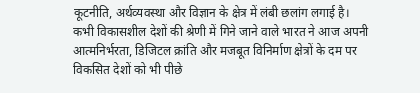कूटनीति, अर्थव्यवस्था और विज्ञान के क्षेत्र में लंबी छलांग लगाई है। कभी विकासशील देशों की श्रेणी में गिने जाने वाले भारत ने आज अपनी आत्मनिर्भरता, डिजिटल क्रांति और मजबूत विनिर्माण क्षेत्रों के दम पर विकसित देशों को भी पीछे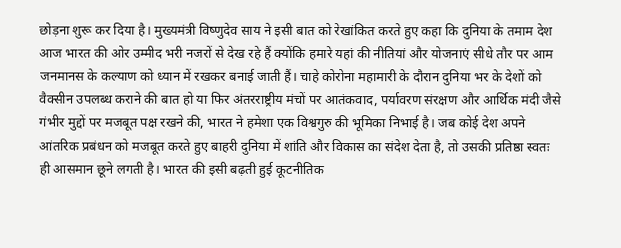छोड़ना शुरू कर दिया है। मुख्यमंत्री विष्णुदेव साय ने इसी बात को रेखांकित करते हुए कहा कि दुनिया के तमाम देश आज भारत की ओर उम्मीद भरी नजरों से देख रहे हैं क्योंकि हमारे यहां की नीतियां और योजनाएं सीधे तौर पर आम जनमानस के कल्याण को ध्यान में रखकर बनाई जाती हैं। चाहे कोरोना महामारी के दौरान दुनिया भर के देशों को वैक्सीन उपलब्ध कराने की बात हो या फिर अंतरराष्ट्रीय मंचों पर आतंकवाद, पर्यावरण संरक्षण और आर्थिक मंदी जैसे गंभीर मुद्दों पर मजबूत पक्ष रखने की, भारत ने हमेशा एक विश्वगुरु की भूमिका निभाई है। जब कोई देश अपने आंतरिक प्रबंधन को मजबूत करते हुए बाहरी दुनिया में शांति और विकास का संदेश देता है, तो उसकी प्रतिष्ठा स्वतः ही आसमान छूने लगती है। भारत की इसी बढ़ती हुई कूटनीतिक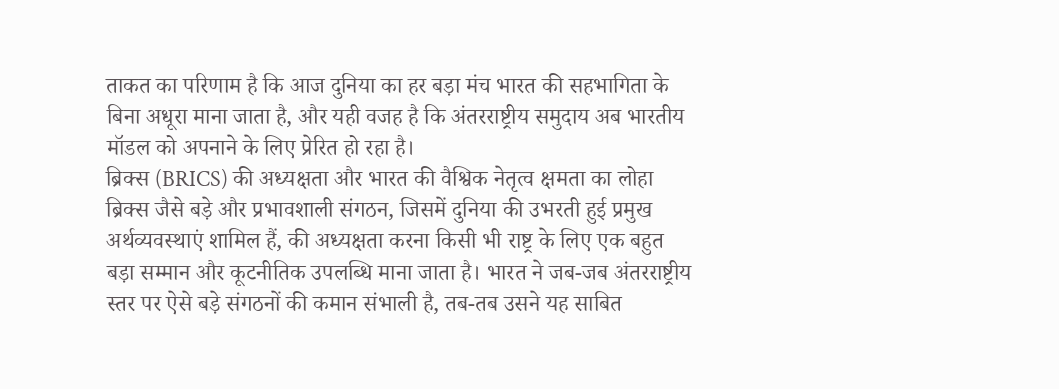ताकत का परिणाम है कि आज दुनिया का हर बड़ा मंच भारत की सहभागिता के बिना अधूरा माना जाता है, और यही वजह है कि अंतरराष्ट्रीय समुदाय अब भारतीय मॉडल को अपनाने के लिए प्रेरित हो रहा है।
ब्रिक्स (BRICS) की अध्यक्षता और भारत की वैश्विक नेतृत्व क्षमता का लोहा
ब्रिक्स जैसे बड़े और प्रभावशाली संगठन, जिसमें दुनिया की उभरती हुई प्रमुख अर्थव्यवस्थाएं शामिल हैं, की अध्यक्षता करना किसी भी राष्ट्र के लिए एक बहुत बड़ा सम्मान और कूटनीतिक उपलब्धि माना जाता है। भारत ने जब-जब अंतरराष्ट्रीय स्तर पर ऐसे बड़े संगठनों की कमान संभाली है, तब-तब उसने यह साबित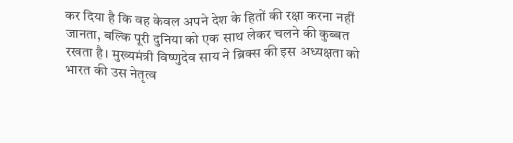कर दिया है कि वह केवल अपने देश के हितों की रक्षा करना नहीं जानता, बल्कि पूरी दुनिया को एक साथ लेकर चलने की कुब्बत रखता है। मुख्यमंत्री विष्णुदेव साय ने ब्रिक्स की इस अध्यक्षता को भारत की उस नेतृत्व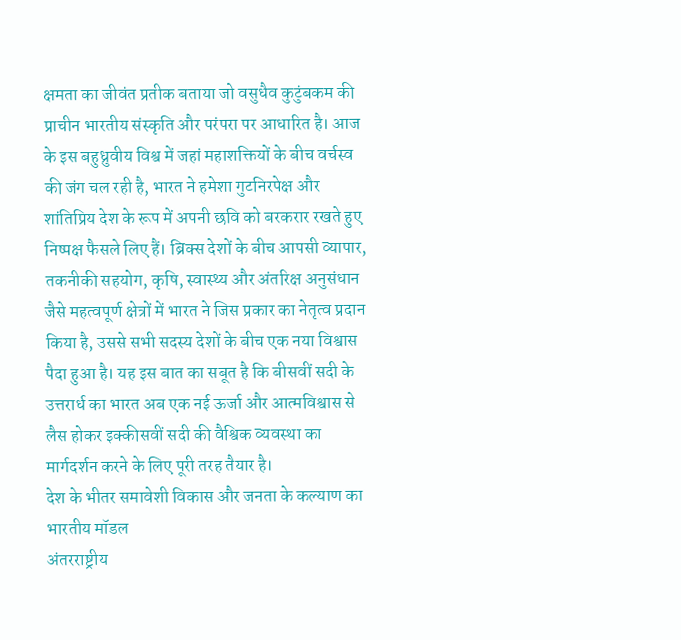क्षमता का जीवंत प्रतीक बताया जो वसुधैव कुटुंबकम की प्राचीन भारतीय संस्कृति और परंपरा पर आधारित है। आज के इस बहुध्रुवीय विश्व में जहां महाशक्तियों के बीच वर्चस्व की जंग चल रही है, भारत ने हमेशा गुटनिरपेक्ष और शांतिप्रिय देश के रूप में अपनी छवि को बरकरार रखते हुए निष्पक्ष फैसले लिए हैं। ब्रिक्स देशों के बीच आपसी व्यापार, तकनीकी सहयोग, कृषि, स्वास्थ्य और अंतरिक्ष अनुसंधान जैसे महत्वपूर्ण क्षेत्रों में भारत ने जिस प्रकार का नेतृत्व प्रदान किया है, उससे सभी सदस्य देशों के बीच एक नया विश्वास पैदा हुआ है। यह इस बात का सबूत है कि बीसवीं सदी के उत्तरार्ध का भारत अब एक नई ऊर्जा और आत्मविश्वास से लैस होकर इक्कीसवीं सदी की वैश्विक व्यवस्था का मार्गदर्शन करने के लिए पूरी तरह तैयार है।
देश के भीतर समावेशी विकास और जनता के कल्याण का भारतीय मॉडल
अंतरराष्ट्रीय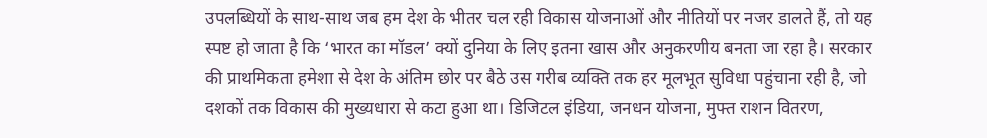उपलब्धियों के साथ-साथ जब हम देश के भीतर चल रही विकास योजनाओं और नीतियों पर नजर डालते हैं, तो यह स्पष्ट हो जाता है कि ‘भारत का मॉडल’ क्यों दुनिया के लिए इतना खास और अनुकरणीय बनता जा रहा है। सरकार की प्राथमिकता हमेशा से देश के अंतिम छोर पर बैठे उस गरीब व्यक्ति तक हर मूलभूत सुविधा पहुंचाना रही है, जो दशकों तक विकास की मुख्यधारा से कटा हुआ था। डिजिटल इंडिया, जनधन योजना, मुफ्त राशन वितरण,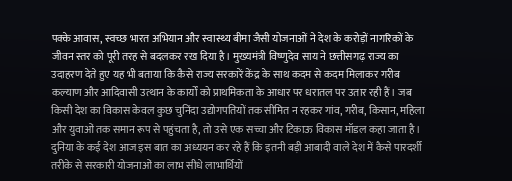पक्के आवास, स्वच्छ भारत अभियान और स्वास्थ्य बीमा जैसी योजनाओं ने देश के करोड़ों नागरिकों के जीवन स्तर को पूरी तरह से बदलकर रख दिया है। मुख्यमंत्री विष्णुदेव साय ने छत्तीसगढ़ राज्य का उदाहरण देते हुए यह भी बताया कि कैसे राज्य सरकारें केंद्र के साथ कदम से कदम मिलाकर गरीब कल्याण और आदिवासी उत्थान के कार्यों को प्राथमिकता के आधार पर धरातल पर उतार रही हैं। जब किसी देश का विकास केवल कुछ चुनिंदा उद्योगपतियों तक सीमित न रहकर गांव, गरीब, किसान, महिला और युवाओं तक समान रूप से पहुंचता है, तो उसे एक सच्चा और टिकाऊ विकास मॉडल कहा जाता है। दुनिया के कई देश आज इस बात का अध्ययन कर रहे हैं कि इतनी बड़ी आबादी वाले देश में कैसे पारदर्शी तरीके से सरकारी योजनाओं का लाभ सीधे लाभार्थियों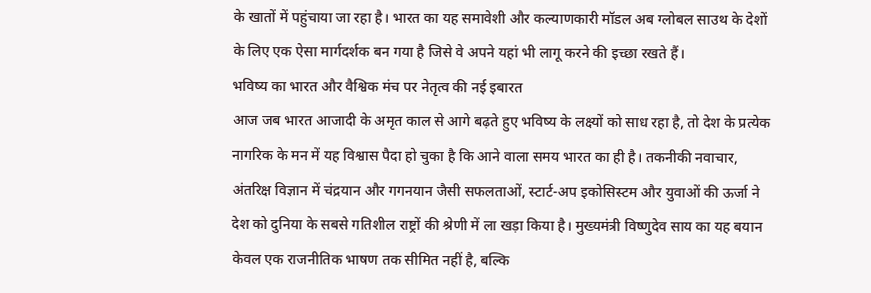के खातों में पहुंचाया जा रहा है। भारत का यह समावेशी और कल्याणकारी मॉडल अब ग्लोबल साउथ के देशों के लिए एक ऐसा मार्गदर्शक बन गया है जिसे वे अपने यहां भी लागू करने की इच्छा रखते हैं।
भविष्य का भारत और वैश्विक मंच पर नेतृत्व की नई इबारत
आज जब भारत आजादी के अमृत काल से आगे बढ़ते हुए भविष्य के लक्ष्यों को साध रहा है, तो देश के प्रत्येक नागरिक के मन में यह विश्वास पैदा हो चुका है कि आने वाला समय भारत का ही है। तकनीकी नवाचार, अंतरिक्ष विज्ञान में चंद्रयान और गगनयान जैसी सफलताओं, स्टार्ट-अप इकोसिस्टम और युवाओं की ऊर्जा ने देश को दुनिया के सबसे गतिशील राष्ट्रों की श्रेणी में ला खड़ा किया है। मुख्यमंत्री विष्णुदेव साय का यह बयान केवल एक राजनीतिक भाषण तक सीमित नहीं है, बल्कि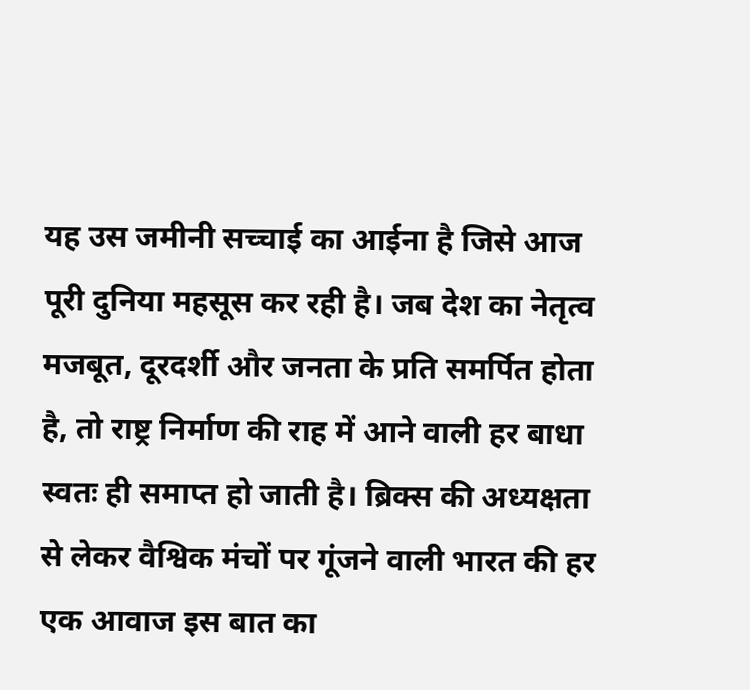यह उस जमीनी सच्चाई का आईना है जिसे आज पूरी दुनिया महसूस कर रही है। जब देश का नेतृत्व मजबूत, दूरदर्शी और जनता के प्रति समर्पित होता है, तो राष्ट्र निर्माण की राह में आने वाली हर बाधा स्वतः ही समाप्त हो जाती है। ब्रिक्स की अध्यक्षता से लेकर वैश्विक मंचों पर गूंजने वाली भारत की हर एक आवाज इस बात का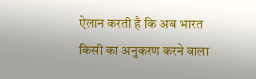ऐलान करती है कि अब भारत किसी का अनुकरण करने वाला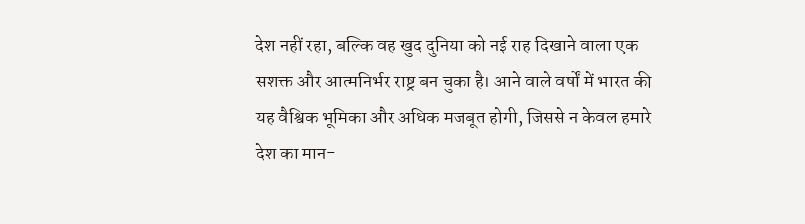देश नहीं रहा, बल्कि वह खुद दुनिया को नई राह दिखाने वाला एक सशक्त और आत्मनिर्भर राष्ट्र बन चुका है। आने वाले वर्षों में भारत की यह वैश्विक भूमिका और अधिक मजबूत होगी, जिससे न केवल हमारे देश का मान-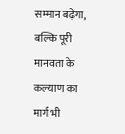सम्मान बढ़ेगा, बल्कि पूरी मानवता के कल्याण का मार्ग भी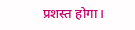प्रशस्त होगा।